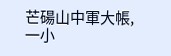芒碭山中軍大帳,一小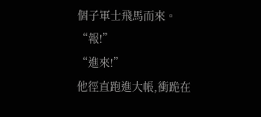個子軍士飛馬而來。
“報!”
“進來!”
他徑直跑進大帳,衝跪在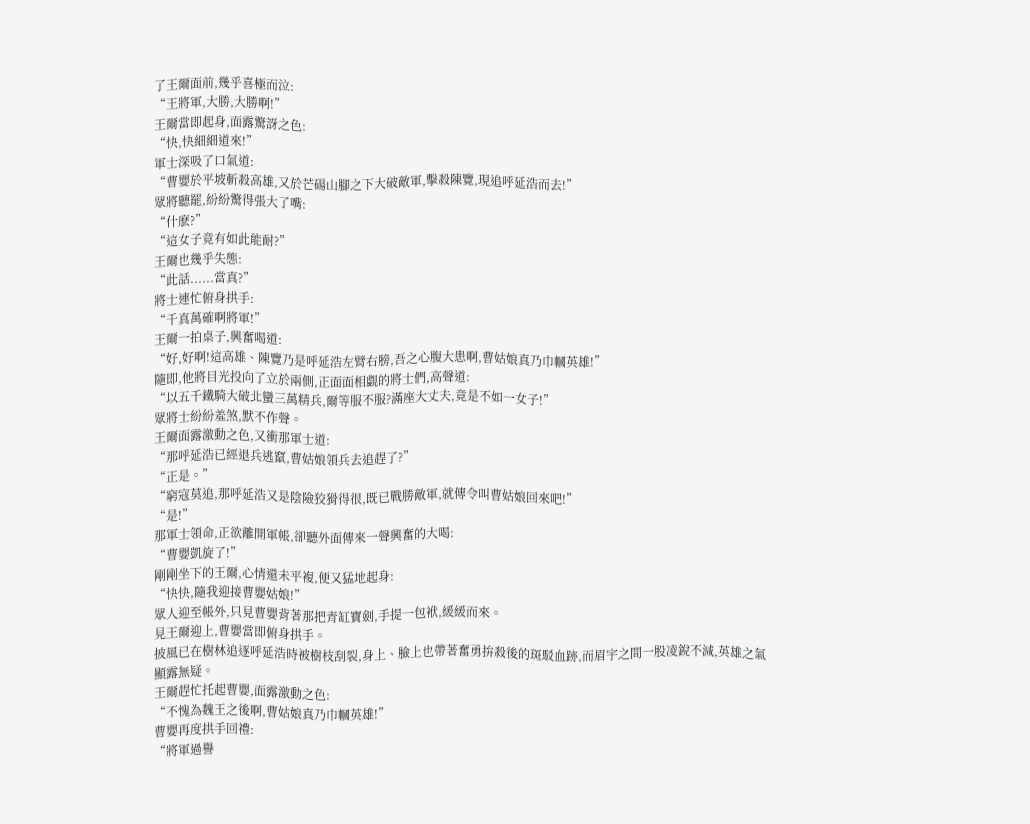了王爾面前,幾乎喜極而泣:
“王將軍,大勝,大勝啊!”
王爾當即起身,面露驚訝之色:
“快,快細細道來!”
軍士深吸了口氣道:
“曹嬰於平坡斬殺高雄,又於芒碭山腳之下大破敵軍,擊殺陳覽,現追呼延浩而去!”
眾將聽罷,紛紛驚得張大了嘴:
“什麽?”
“這女子竟有如此能耐?”
王爾也幾乎失態:
“此話......當真?”
將士連忙俯身拱手:
“千真萬確啊將軍!”
王爾一拍桌子,興奮喝道:
“好,好啊!這高雄、陳覽乃是呼延浩左臂右膀,吾之心腹大患啊,曹姑娘真乃巾幗英雄!”
隨即,他將目光投向了立於兩側,正面面相覷的將士們,高聲道:
“以五千鐵騎大破北蠻三萬精兵,爾等服不服?滿座大丈夫,竟是不如一女子!”
眾將士紛紛羞煞,默不作聲。
王爾面露激動之色,又衝那軍士道:
“那呼延浩已經退兵逃竄,曹姑娘領兵去追趕了?”
“正是。”
“窮寇莫追,那呼延浩又是陰險狡猾得很,既已戰勝敵軍,就傳令叫曹姑娘回來吧!”
“是!”
那軍士領命,正欲離開軍帳,卻聽外面傳來一聲興奮的大喝:
“曹嬰凱旋了!”
剛剛坐下的王爾,心情還未平複,便又猛地起身:
“快快,隨我迎接曹嬰姑娘!”
眾人迎至帳外,只見曹嬰背著那把青缸寶劍,手提一包袱,緩緩而來。
見王爾迎上,曹嬰當即俯身拱手。
披風已在樹林追逐呼延浩時被樹枝刮裂,身上、臉上也帶著奮勇拚殺後的斑駁血跡,而眉宇之間一股凌銳不減,英雄之氣顯露無疑。
王爾趕忙托起曹嬰,面露激動之色:
“不愧為魏王之後啊,曹姑娘真乃巾幗英雄!”
曹嬰再度拱手回禮:
“將軍過譽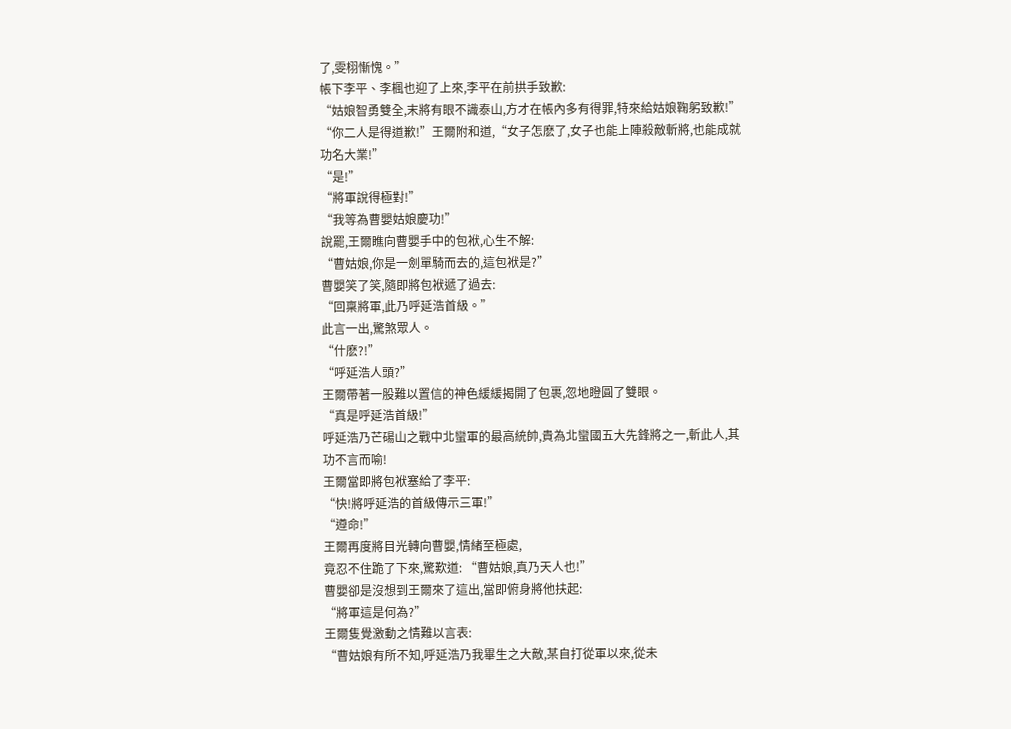了,雯栩慚愧。”
帳下李平、李楓也迎了上來,李平在前拱手致歉:
“姑娘智勇雙全,末將有眼不識泰山,方才在帳內多有得罪,特來給姑娘鞠躬致歉!”
“你二人是得道歉!”王爾附和道,“女子怎麽了,女子也能上陣殺敵斬將,也能成就功名大業!”
“是!”
“將軍說得極對!”
“我等為曹嬰姑娘慶功!”
說罷,王爾瞧向曹嬰手中的包袱,心生不解:
“曹姑娘,你是一劍單騎而去的,這包袱是?”
曹嬰笑了笑,隨即將包袱遞了過去:
“回稟將軍,此乃呼延浩首級。”
此言一出,驚煞眾人。
“什麽?!”
“呼延浩人頭?”
王爾帶著一股難以置信的神色緩緩揭開了包裹,忽地瞪圓了雙眼。
“真是呼延浩首級!”
呼延浩乃芒碭山之戰中北蠻軍的最高統帥,貴為北蠻國五大先鋒將之一,斬此人,其功不言而喻!
王爾當即將包袱塞給了李平:
“快!將呼延浩的首級傳示三軍!”
“遵命!”
王爾再度將目光轉向曹嬰,情緒至極處,
竟忍不住跪了下來,驚歎道: “曹姑娘,真乃天人也!”
曹嬰卻是沒想到王爾來了這出,當即俯身將他扶起:
“將軍這是何為?”
王爾隻覺激動之情難以言表:
“曹姑娘有所不知,呼延浩乃我畢生之大敵,某自打從軍以來,從未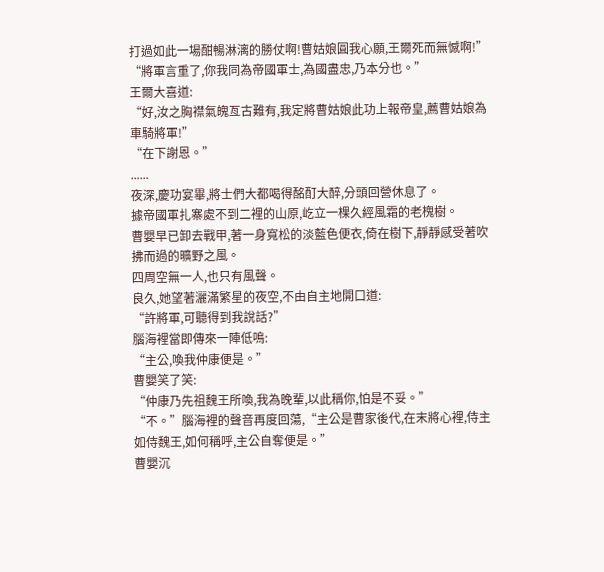打過如此一場酣暢淋漓的勝仗啊!曹姑娘圓我心願,王爾死而無憾啊!”
“將軍言重了,你我同為帝國軍士,為國盡忠,乃本分也。”
王爾大喜道:
“好,汝之胸襟氣魄亙古難有,我定將曹姑娘此功上報帝皇,薦曹姑娘為車騎將軍!”
“在下謝恩。”
......
夜深,慶功宴畢,將士們大都喝得酩酊大醉,分頭回營休息了。
據帝國軍扎寨處不到二裡的山原,屹立一棵久經風霜的老槐樹。
曹嬰早已卸去戰甲,著一身寬松的淡藍色便衣,倚在樹下,靜靜感受著吹拂而過的曠野之風。
四周空無一人,也只有風聲。
良久,她望著灑滿繁星的夜空,不由自主地開口道:
“許將軍,可聽得到我說話?”
腦海裡當即傳來一陣低鳴:
“主公,喚我仲康便是。”
曹嬰笑了笑:
“仲康乃先祖魏王所喚,我為晚輩,以此稱你,怕是不妥。”
“不。”腦海裡的聲音再度回蕩,“主公是曹家後代,在末將心裡,侍主如侍魏王,如何稱呼,主公自奪便是。”
曹嬰沉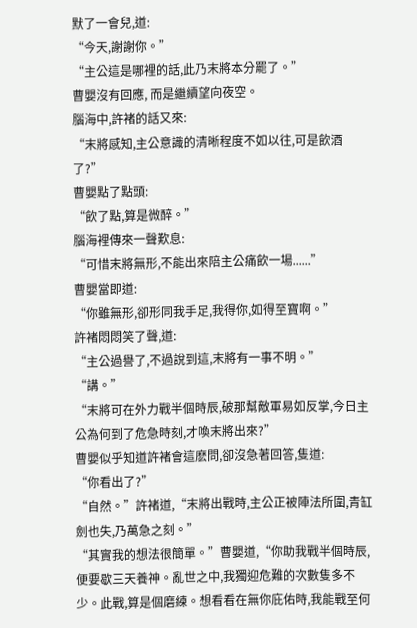默了一會兒,道:
“今天,謝謝你。”
“主公這是哪裡的話,此乃末將本分罷了。”
曹嬰沒有回應, 而是繼續望向夜空。
腦海中,許褚的話又來:
“末將感知,主公意識的清晰程度不如以往,可是飲酒了?”
曹嬰點了點頭:
“飲了點,算是微醉。”
腦海裡傳來一聲歎息:
“可惜末將無形,不能出來陪主公痛飲一場......”
曹嬰當即道:
“你雖無形,卻形同我手足,我得你,如得至寶啊。”
許褚悶悶笑了聲,道:
“主公過譽了,不過說到這,末將有一事不明。”
“講。”
“末將可在外力戰半個時辰,破那幫敵軍易如反掌,今日主公為何到了危急時刻,才喚末將出來?”
曹嬰似乎知道許褚會這麽問,卻沒急著回答,隻道:
“你看出了?”
“自然。”許褚道,“末將出戰時,主公正被陣法所圍,青缸劍也失,乃萬急之刻。”
“其實我的想法很簡單。”曹嬰道,“你助我戰半個時辰,便要歇三天養神。亂世之中,我獨迎危難的次數隻多不少。此戰,算是個磨練。想看看在無你庇佑時,我能戰至何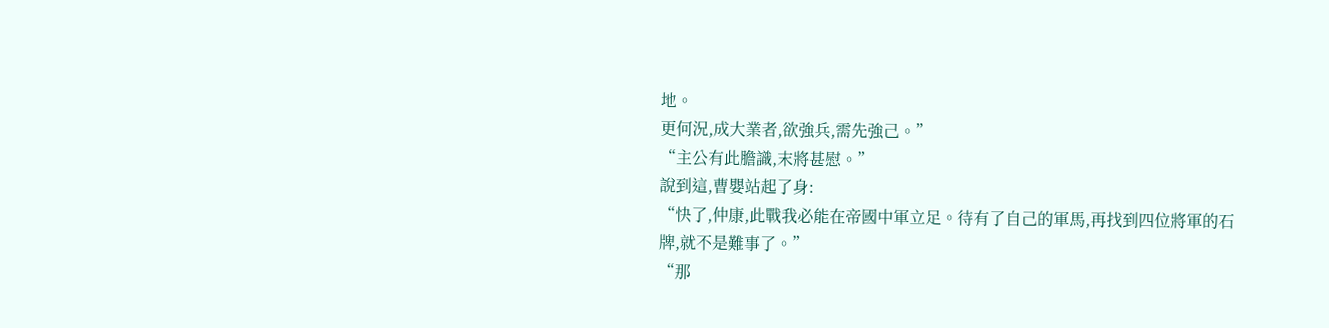地。
更何況,成大業者,欲強兵,需先強己。”
“主公有此膽識,末將甚慰。”
說到這,曹嬰站起了身:
“快了,仲康,此戰我必能在帝國中軍立足。待有了自己的軍馬,再找到四位將軍的石牌,就不是難事了。”
“那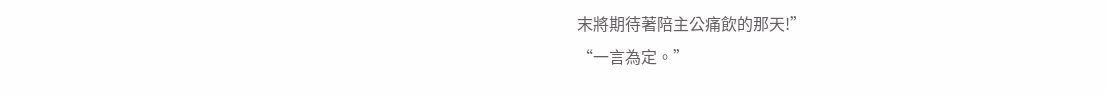末將期待著陪主公痛飲的那天!”
“一言為定。”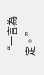“一言為定。”